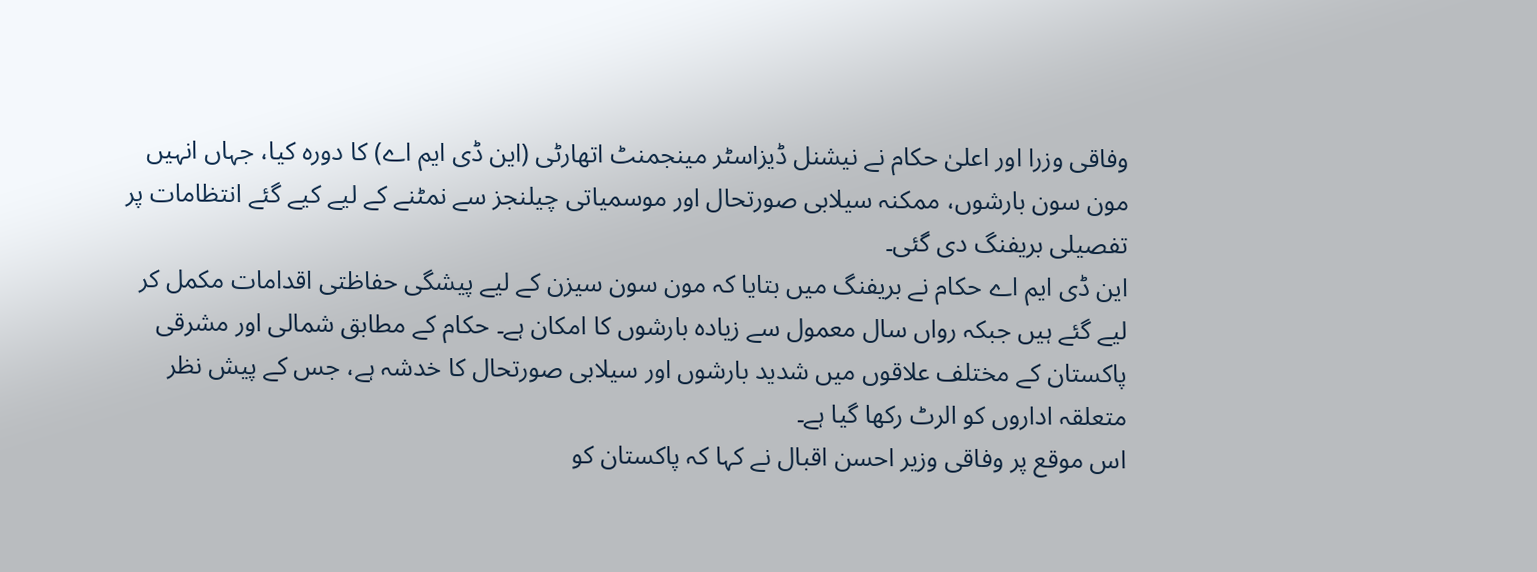وفاقی وزرا اور اعلیٰ حکام نے نیشنل ڈیزاسٹر مینجمنٹ اتھارٹی (این ڈی ایم اے) کا دورہ کیا، جہاں انہیں مون سون بارشوں، ممکنہ سیلابی صورتحال اور موسمیاتی چیلنجز سے نمٹنے کے لیے کیے گئے انتظامات پر تفصیلی بریفنگ دی گئی۔
این ڈی ایم اے حکام نے بریفنگ میں بتایا کہ مون سون سیزن کے لیے پیشگی حفاظتی اقدامات مکمل کر لیے گئے ہیں جبکہ رواں سال معمول سے زیادہ بارشوں کا امکان ہے۔ حکام کے مطابق شمالی اور مشرقی پاکستان کے مختلف علاقوں میں شدید بارشوں اور سیلابی صورتحال کا خدشہ ہے، جس کے پیش نظر متعلقہ اداروں کو الرٹ رکھا گیا ہے۔
اس موقع پر وفاقی وزیر احسن اقبال نے کہا کہ پاکستان کو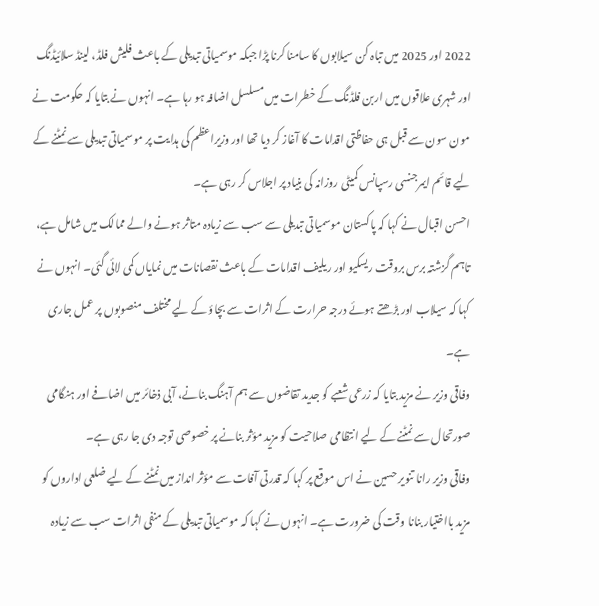2022 اور 2025 میں تباہ کن سیلابوں کا سامنا کرنا پڑا جبکہ موسمیاتی تبدیلی کے باعث فلیش فلڈ، لینڈ سلائیڈنگ اور شہری علاقوں میں اربن فلڈنگ کے خطرات میں مسلسل اضافہ ہو رہا ہے۔ انہوں نے بتایا کہ حکومت نے مون سون سے قبل ہی حفاظتی اقدامات کا آغاز کر دیا تھا اور وزیراعظم کی ہدایت پر موسمیاتی تبدیلی سے نمٹنے کے لیے قائم ایمرجنسی رسپانس کمیٹی روزانہ کی بنیاد پر اجلاس کر رہی ہے۔
احسن اقبال نے کہا کہ پاکستان موسمیاتی تبدیلی سے سب سے زیادہ متاثر ہونے والے ممالک میں شامل ہے، تاہم گزشتہ برس بروقت ریسکیو اور ریلیف اقدامات کے باعث نقصانات میں نمایاں کمی لائی گئی۔ انہوں نے کہا کہ سیلاب اور بڑھتے ہوئے درجہ حرارت کے اثرات سے بچاؤ کے لیے مختلف منصوبوں پر عمل جاری ہے۔
وفاقی وزیر نے مزید بتایا کہ زرعی شعبے کو جدید تقاضوں سے ہم آہنگ بنانے، آبی ذخائر میں اضافے اور ہنگامی صورتحال سے نمٹنے کے لیے انتظامی صلاحیت کو مزید مؤثر بنانے پر خصوصی توجہ دی جا رہی ہے۔
وفاقی وزیر رانا تنویر حسین نے اس موقع پر کہا کہ قدرتی آفات سے مؤثر انداز میں نمٹنے کے لیے ضلعی اداروں کو مزید بااختیار بنانا وقت کی ضرورت ہے۔ انہوں نے کہا کہ موسمیاتی تبدیلی کے منفی اثرات سب سے زیادہ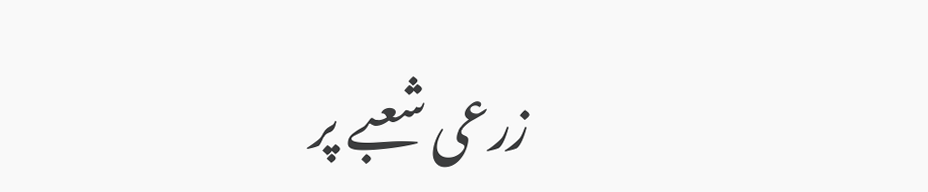زرعی شعبے پر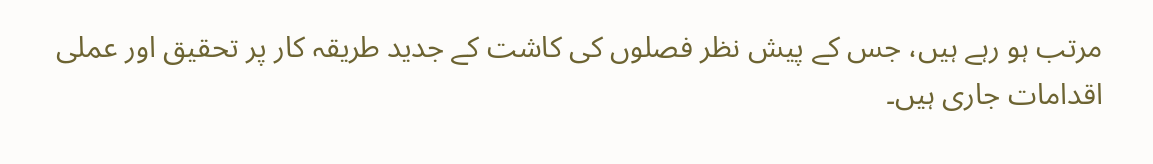مرتب ہو رہے ہیں، جس کے پیش نظر فصلوں کی کاشت کے جدید طریقہ کار پر تحقیق اور عملی اقدامات جاری ہیں۔